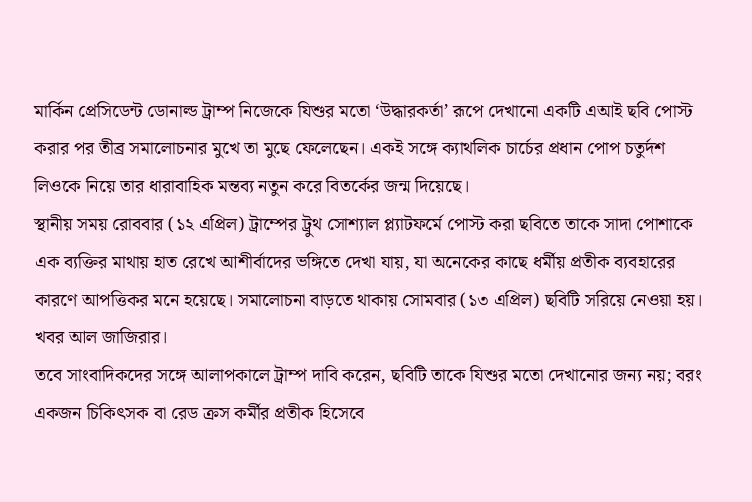মার্কিন প্রেসিডেন্ট ডোনাল্ড ট্রাম্প নিজেকে যিশুর মতো ‘উদ্ধারকর্তা’ রূপে দেখানো একটি এআই ছবি পোস্ট করার পর তীব্র সমালোচনার মুখে তা মুছে ফেলেছেন। একই সঙ্গে ক্যাথলিক চার্চের প্রধান পোপ চতুর্দশ লিওকে নিয়ে তার ধারাবাহিক মন্তব্য নতুন করে বিতর্কের জন্ম দিয়েছে।
স্থানীয় সময় রোববার (১২ এপ্রিল) ট্রাম্পের ট্রুথ সোশ্যাল প্ল্যাটফর্মে পোস্ট করা ছবিতে তাকে সাদা পোশাকে এক ব্যক্তির মাথায় হাত রেখে আশীর্বাদের ভঙ্গিতে দেখা যায়, যা অনেকের কাছে ধর্মীয় প্রতীক ব্যবহারের কারণে আপত্তিকর মনে হয়েছে। সমালোচনা বাড়তে থাকায় সোমবার (১৩ এপ্রিল) ছবিটি সরিয়ে নেওয়া হয়। খবর আল জাজিরার।
তবে সাংবাদিকদের সঙ্গে আলাপকালে ট্রাম্প দাবি করেন, ছবিটি তাকে যিশুর মতো দেখানোর জন্য নয়; বরং একজন চিকিৎসক বা রেড ক্রস কর্মীর প্রতীক হিসেবে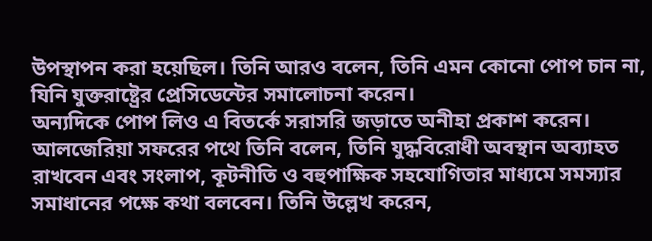উপস্থাপন করা হয়েছিল। তিনি আরও বলেন, তিনি এমন কোনো পোপ চান না, যিনি যুক্তরাষ্ট্রের প্রেসিডেন্টের সমালোচনা করেন।
অন্যদিকে পোপ লিও এ বিতর্কে সরাসরি জড়াতে অনীহা প্রকাশ করেন। আলজেরিয়া সফরের পথে তিনি বলেন, তিনি যুদ্ধবিরোধী অবস্থান অব্যাহত রাখবেন এবং সংলাপ, কূটনীতি ও বহুপাক্ষিক সহযোগিতার মাধ্যমে সমস্যার সমাধানের পক্ষে কথা বলবেন। তিনি উল্লেখ করেন,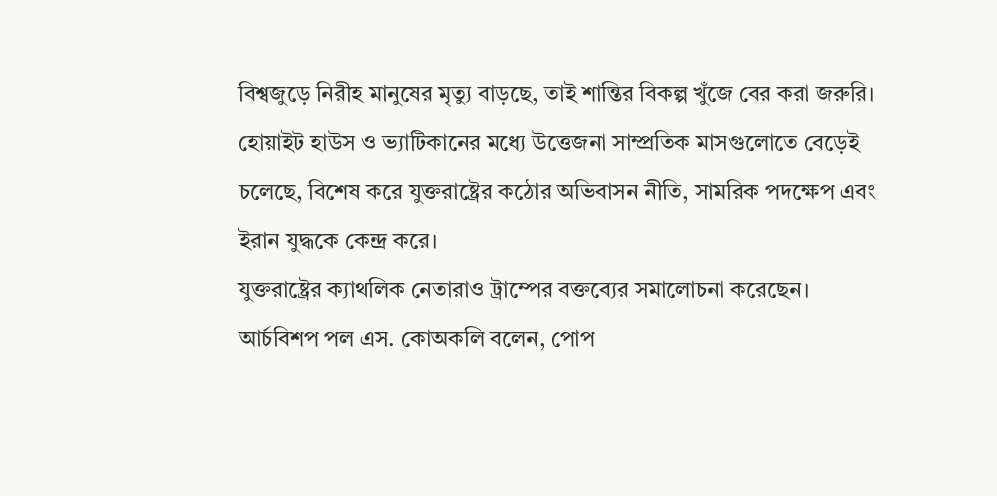বিশ্বজুড়ে নিরীহ মানুষের মৃত্যু বাড়ছে, তাই শান্তির বিকল্প খুঁজে বের করা জরুরি।
হোয়াইট হাউস ও ভ্যাটিকানের মধ্যে উত্তেজনা সাম্প্রতিক মাসগুলোতে বেড়েই চলেছে, বিশেষ করে যুক্তরাষ্ট্রের কঠোর অভিবাসন নীতি, সামরিক পদক্ষেপ এবং ইরান যুদ্ধকে কেন্দ্র করে।
যুক্তরাষ্ট্রের ক্যাথলিক নেতারাও ট্রাম্পের বক্তব্যের সমালোচনা করেছেন। আর্চবিশপ পল এস. কোঅকলি বলেন, পোপ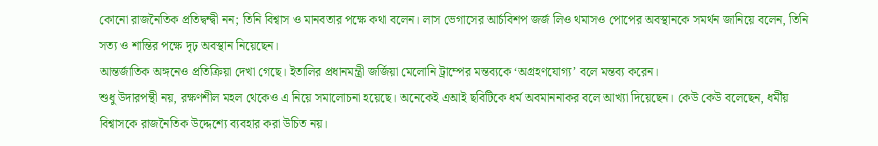কোনো রাজনৈতিক প্রতিদ্বন্দ্বী নন; তিনি বিশ্বাস ও মানবতার পক্ষে কথা বলেন। লাস ভেগাসের আর্চবিশপ জর্জ লিও থমাসও পোপের অবস্থানকে সমর্থন জানিয়ে বলেন, তিনি সত্য ও শান্তির পক্ষে দৃঢ় অবস্থান নিয়েছেন।
আন্তর্জাতিক অঙ্গনেও প্রতিক্রিয়া দেখা গেছে। ইতালির প্রধানমন্ত্রী জর্জিয়া মেলোনি ট্রাম্পের মন্তব্যকে ‘অগ্রহণযোগ্য’ বলে মন্তব্য করেন।
শুধু উদারপন্থী নয়, রক্ষণশীল মহল থেকেও এ নিয়ে সমালোচনা হয়েছে। অনেকেই এআই ছবিটিকে ধর্ম অবমাননাকর বলে আখ্যা দিয়েছেন। কেউ কেউ বলেছেন, ধর্মীয় বিশ্বাসকে রাজনৈতিক উদ্দেশ্যে ব্যবহার করা উচিত নয়।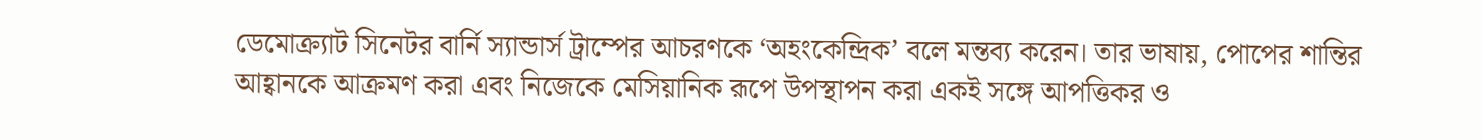ডেমোক্র্যাট সিনেটর বার্নি স্যান্ডার্স ট্রাম্পের আচরণকে ‘অহংকেন্দ্রিক’ বলে মন্তব্য করেন। তার ভাষায়, পোপের শান্তির আহ্বানকে আক্রমণ করা এবং নিজেকে মেসিয়ানিক রূপে উপস্থাপন করা একই সঙ্গে আপত্তিকর ও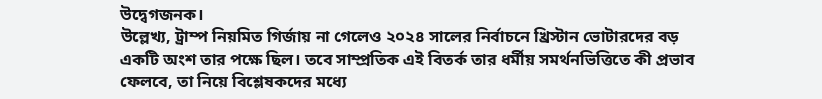উদ্বেগজনক।
উল্লেখ্য, ট্রাম্প নিয়মিত গির্জায় না গেলেও ২০২৪ সালের নির্বাচনে খ্রিস্টান ভোটারদের বড় একটি অংশ তার পক্ষে ছিল। তবে সাম্প্রতিক এই বিতর্ক তার ধর্মীয় সমর্থনভিত্তিতে কী প্রভাব ফেলবে, তা নিয়ে বিশ্লেষকদের মধ্যে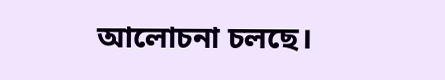আলোচনা চলছে।